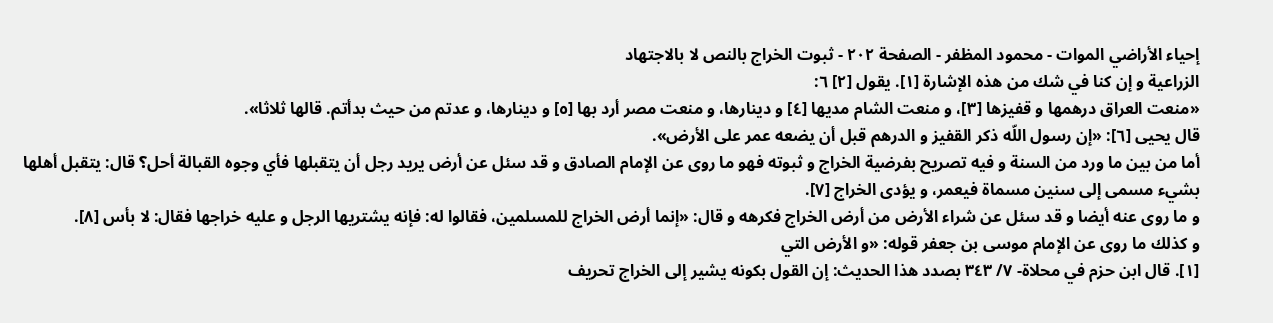إحياء الأراضي الموات - محمود المظفر - الصفحة ٢٠٢ - ثبوت الخراج بالنص لا بالاجتهاد
الزراعية و إن كنا في شك من هذه الإشارة [١]. يقول [٢] ٦:
«منعت العراق درهمها و قفيزها [٣]، و منعت الشام مديها [٤] و دينارها، و منعت مصر أرد بها [٥] و دينارها، و عدتم من حيث بدأتم. قالها ثلاثا».
قال يحيى [٦]: «إن رسول اللّه ذكر القفيز و الدرهم قبل أن يضعه عمر على الأرض».
أما من بين ما ورد من السنة و فيه تصريح بفرضية الخراج و ثبوته فهو ما روى عن الإمام الصادق و قد سئل عن أرض يريد رجل أن يتقبلها فأي وجوه القبالة أحل؟ قال: يتقبل أهلها بشيء مسمى إلى سنين مسماة فيعمر، و يؤدى الخراج [٧].
و ما روى عنه أيضا و قد سئل عن شراء الأرض من أرض الخراج فكرهه و قال: «إنما أرض الخراج للمسلمين، فقالوا له: فإنه يشتريها الرجل و عليه خراجها فقال: لا بأس [٨].
و كذلك ما روى عن الإمام موسى بن جعفر قوله: «و الأرض التي
[١]. قال ابن حزم في محلاة- ٧/ ٣٤٣ بصدد هذا الحديث: إن القول بكونه يشير إلى الخراج تحريف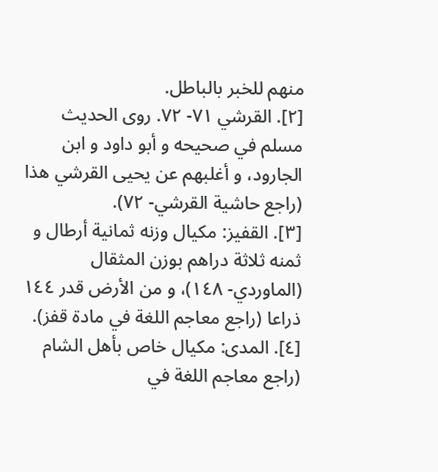منهم للخبر بالباطل.
[٢]. القرشي ٧١- ٧٢. روى الحديث مسلم في صحيحه و أبو داود و ابن الجارود، و أغلبهم عن يحيى القرشي هذا (راجع حاشية القرشي- ٧٢).
[٣]. القفيز: مكيال وزنه ثمانية أرطال و ثمنه ثلاثة دراهم بوزن المثقال (الماوردي- ١٤٨)، و من الأرض قدر ١٤٤ ذراعا (راجع معاجم اللغة في مادة قفز).
[٤]. المدى: مكيال خاص بأهل الشام (راجع معاجم اللغة في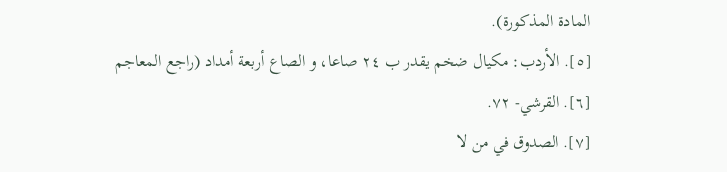المادة المذكورة).
[٥]. الأردب: مكيال ضخم يقدر ب ٢٤ صاعا، و الصاع أربعة أمداد (راجع المعاجم
[٦]. القرشي- ٧٢.
[٧]. الصدوق في من لا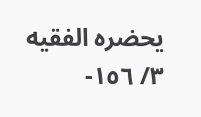يحضره الفقيه ٣/ ١٥٦-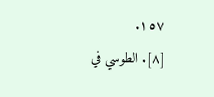١٥٧.
[٨]. الطوسي في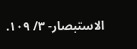الاستبصار- ٣/ ١٠٩.